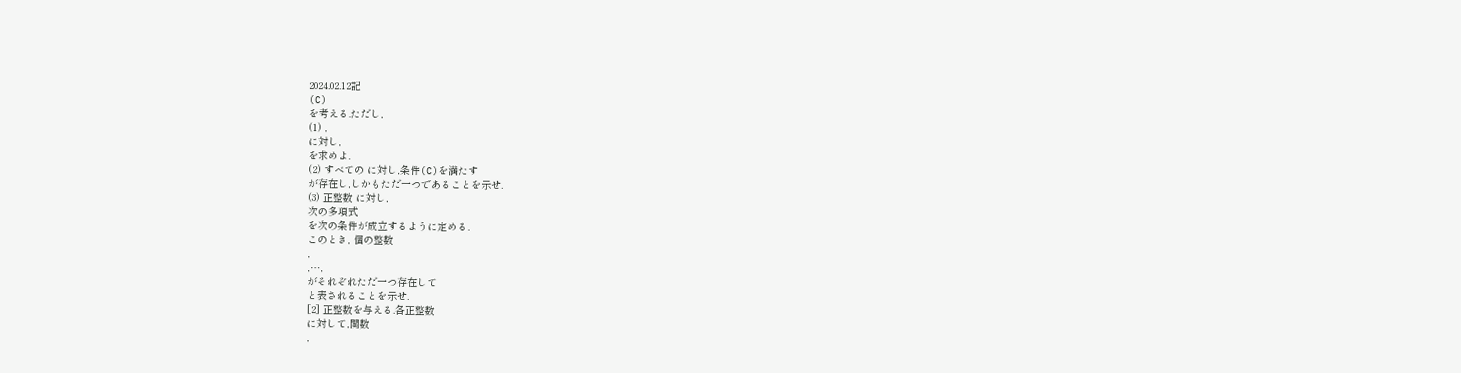2024.02.12記
(C)
を考える.ただし,
(1) ,
に対し,
を求めよ.
(2) すべての に対し,条件(C)を満たす
が存在し,しかもただ一つであることを示せ.
(3) 正整数 に対し,
次の多項式
を次の条件が成立するように定める.
このとき, 個の整数
,
,…,
がそれぞれただ一つ存在して
と表されることを示せ.
[2] 正整数を与える.各正整数
に対して,関数
,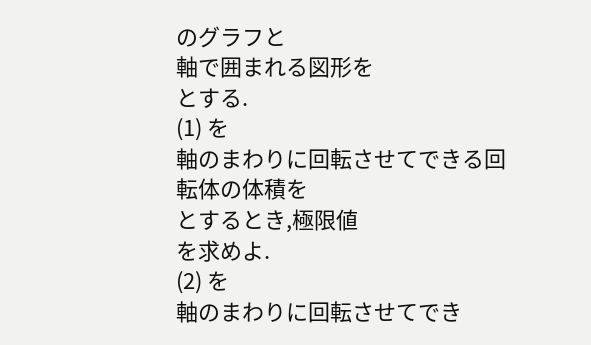のグラフと
軸で囲まれる図形を
とする.
(1) を
軸のまわりに回転させてできる回転体の体積を
とするとき,極限値
を求めよ.
(2) を
軸のまわりに回転させてでき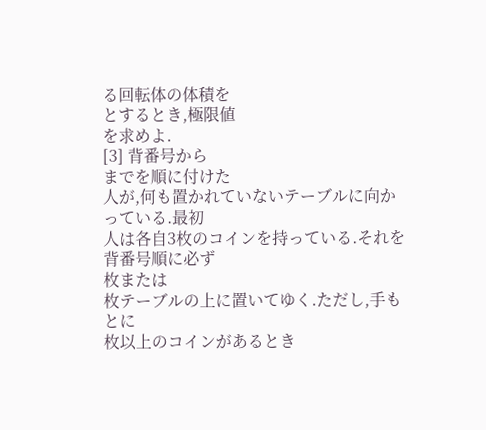る回転体の体積を
とするとき,極限値
を求めよ.
[3] 背番号から
までを順に付けた
人が,何も置かれていないテーブルに向かっている.最初
人は各自3枚のコインを持っている.それを背番号順に必ず
枚または
枚テーブルの上に置いてゆく.ただし,手もとに
枚以上のコインがあるとき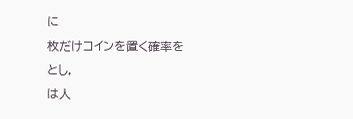に
枚だけコインを置く確率を
とし,
は人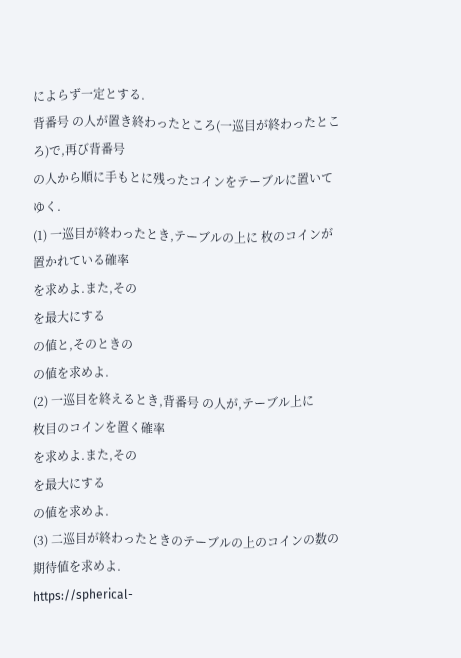によらず一定とする.
背番号 の人が置き終わったところ(一巡目が終わったところ)で,再び背番号
の人から順に手もとに残ったコインをテーブルに置いてゆく.
(1) 一巡目が終わったとき,テーブルの上に 枚のコインが置かれている確率
を求めよ.また,その
を最大にする
の値と,そのときの
の値を求めよ.
(2) 一巡目を終えるとき,背番号 の人が,テーブル上に
枚目のコインを置く確率
を求めよ.また,その
を最大にする
の値を求めよ.
(3) 二巡目が終わったときのテーブルの上のコインの数の期待値を求めよ.
https://spherical-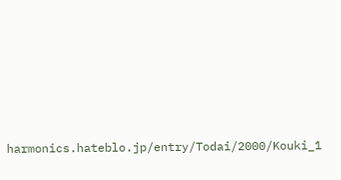harmonics.hateblo.jp/entry/Todai/2000/Kouki_1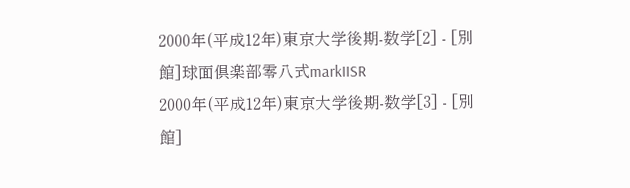2000年(平成12年)東京大学後期-数学[2] - [別館]球面倶楽部零八式markIISR
2000年(平成12年)東京大学後期-数学[3] - [別館]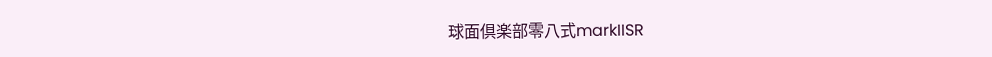球面倶楽部零八式markIISR